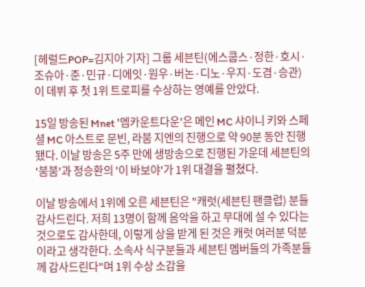[헤럴드POP=김지아 기자] 그룹 세븐틴(에스쿱스·정한·호시·조슈아·준·민규·디에잇·원우·버논·디노·우지·도겸·승관)이 데뷔 후 첫 1위 트로피를 수상하는 영예를 안았다.

15일 방송된 Mnet '엠카운트다운'은 메인 MC 샤이니 키와 스페셜 MC 아스트로 문빈, 라붐 지엔의 진행으로 약 90분 동안 진행됐다. 이날 방송은 5주 만에 생방송으로 진행된 가운데 세븐틴의 '붐붐'과 정승환의 '이 바보야'가 1위 대결을 펼쳤다.

이날 방송에서 1위에 오른 세븐틴은 "캐럿(세븐틴 팬클럽) 분들 감사드린다. 저희 13명이 함께 음악을 하고 무대에 설 수 있다는 것으로도 감사한데, 이렇게 상을 받게 된 것은 캐럿 여러분 덕분이라고 생각한다. 소속사 식구분들과 세븐틴 멤버들의 가족분들께 감사드린다"며 1위 수상 소감을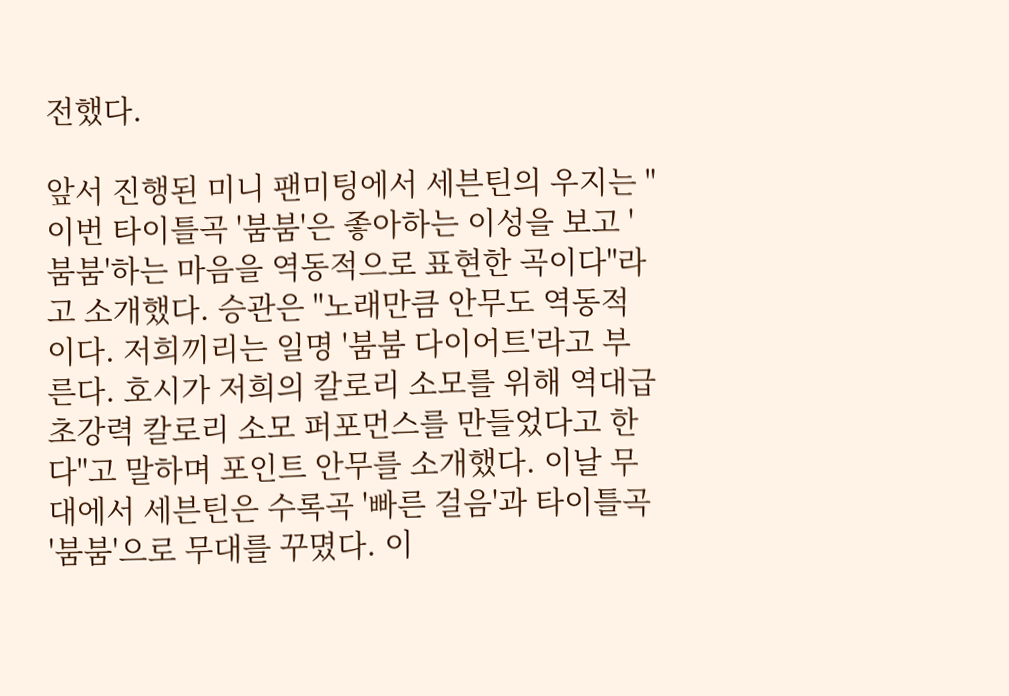전했다.

앞서 진행된 미니 팬미팅에서 세븐틴의 우지는 "이번 타이틀곡 '붐붐'은 좋아하는 이성을 보고 '붐붐'하는 마음을 역동적으로 표현한 곡이다"라고 소개했다. 승관은 "노래만큼 안무도 역동적이다. 저희끼리는 일명 '붐붐 다이어트'라고 부른다. 호시가 저희의 칼로리 소모를 위해 역대급 초강력 칼로리 소모 퍼포먼스를 만들었다고 한다"고 말하며 포인트 안무를 소개했다. 이날 무대에서 세븐틴은 수록곡 '빠른 걸음'과 타이틀곡 '붐붐'으로 무대를 꾸몄다. 이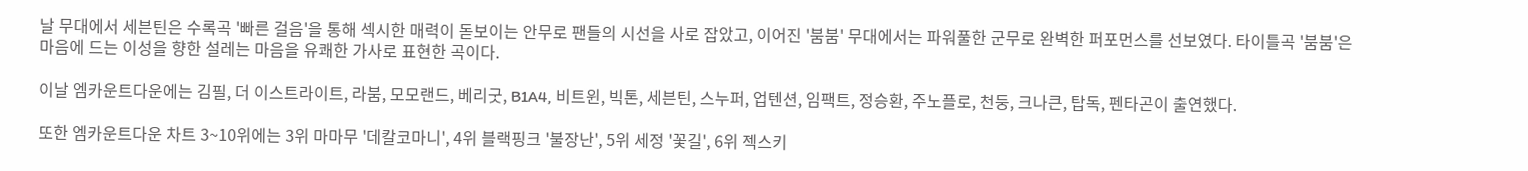날 무대에서 세븐틴은 수록곡 '빠른 걸음'을 통해 섹시한 매력이 돋보이는 안무로 팬들의 시선을 사로 잡았고, 이어진 '붐붐' 무대에서는 파워풀한 군무로 완벽한 퍼포먼스를 선보였다. 타이틀곡 '붐붐'은 마음에 드는 이성을 향한 설레는 마음을 유쾌한 가사로 표현한 곡이다.

이날 엠카운트다운에는 김필, 더 이스트라이트, 라붐, 모모랜드, 베리굿, B1A4, 비트윈, 빅톤, 세븐틴, 스누퍼, 업텐션, 임팩트, 정승환, 주노플로, 천둥, 크나큰, 탑독, 펜타곤이 출연했다.

또한 엠카운트다운 차트 3~10위에는 3위 마마무 '데칼코마니', 4위 블랙핑크 '불장난', 5위 세정 '꽃길', 6위 젝스키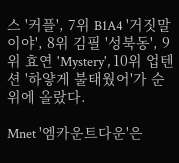스 '커플', 7위 B1A4 '거짓말이야', 8위 김필 '성북동', 9위 효연 'Mystery', 10위 업텐션 '하얗게 불태웠어'가 순위에 올랐다.

Mnet '엠카운트다운'은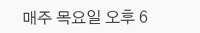매주 목요일 오후 6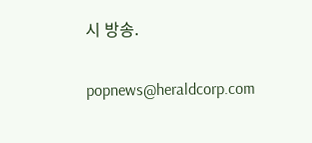시 방송.


popnews@heraldcorp.com